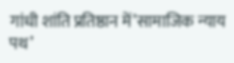गांधी शांति प्रतिष्ठान में’सामाजिक न्याय पथ’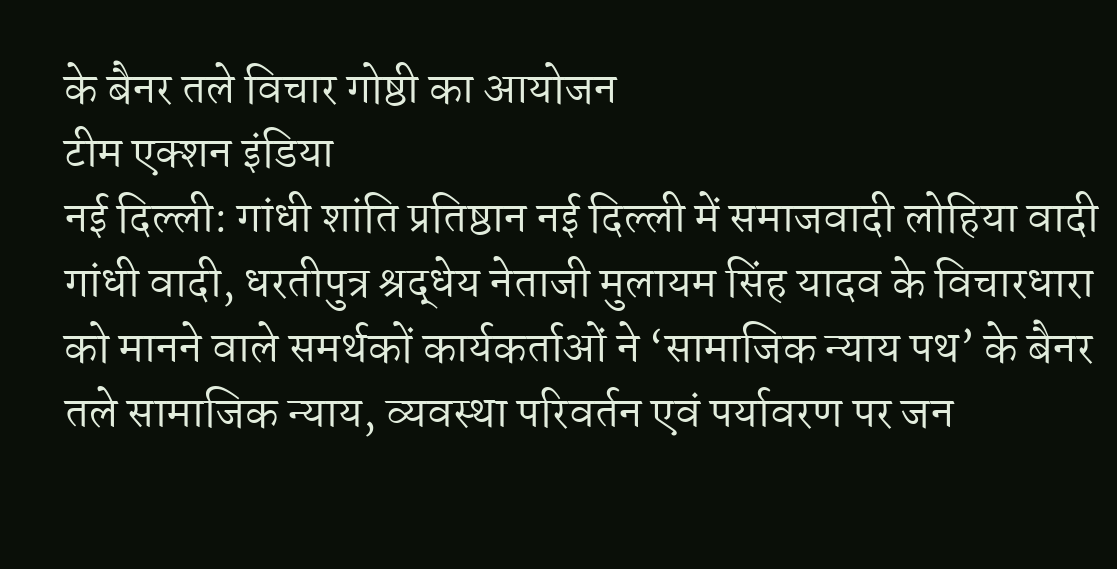के बैनर तले विचार गोष्ठी का आयोजन
टीम एक्शन इंडिया
नई दिल्ली: गांधी शांति प्रतिष्ठान नई दिल्ली में समाजवादी लोहिया वादी गांधी वादी, धरतीपुत्र श्रद्धेय नेताजी मुलायम सिंह यादव के विचारधारा को मानने वाले समर्थकों कार्यकर्ताओं ने ‘सामाजिक न्याय पथ’ के बैनर तले सामाजिक न्याय, व्यवस्था परिवर्तन एवं पर्यावरण पर जन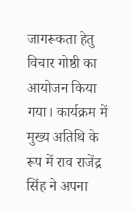जागरूकता हेतु विचार गोष्ठी का आयोजन किया गया। कार्यक्रम में मुख्य अतिथि के रूप में राव राजेंद्र सिंह ने अपना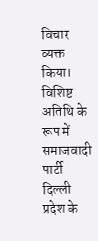विचार व्यक्त किया।
विशिष्ट अतिथि के रूप में समाजवादी पार्टी दिल्ली प्रदेश के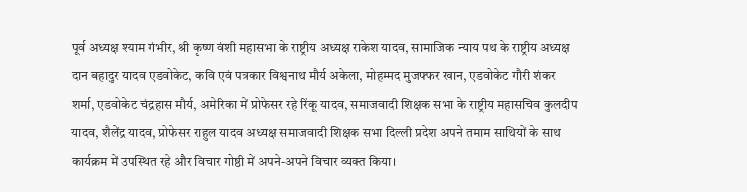पूर्व अध्यक्ष श्याम गंभीर, श्री कृष्ण वंशी महासभा के राष्ट्रीय अध्यक्ष राकेश यादव, सामाजिक न्याय पथ के राष्ट्रीय अध्यक्ष दान बहादुर यादव एडवोकेट, कवि एवं पत्रकार विश्वनाथ मौर्य अकेला, मोहम्मद मुजफ्फर खान, एडवोकेट गौरी शंकर शर्मा, एडवोकेट चंद्रहास मौर्य, अमेरिका में प्रोफेसर रहे रिंकू यादव, समाजवादी शिक्षक सभा के राष्ट्रीय महासचिव कुलदीप यादव, शैलेंद्र यादव, प्रोफेसर राहुल यादव अध्यक्ष समाजवादी शिक्षक सभा दिल्ली प्रदेश अपने तमाम साथियों के साथ कार्यक्रम में उपस्थित रहे और विचार गोष्ठी में अपने-अपने विचार व्यक्त किया।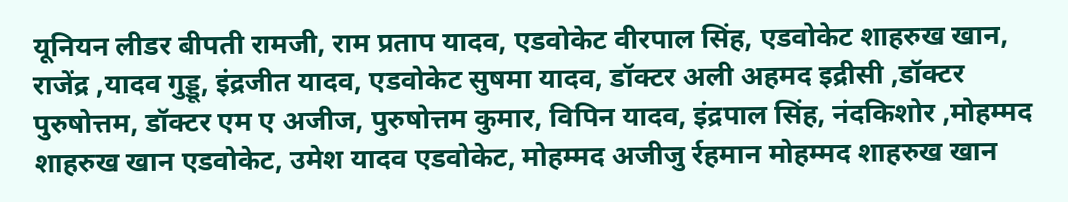यूनियन लीडर बीपती रामजी, राम प्रताप यादव, एडवोकेट वीरपाल सिंह, एडवोकेट शाहरुख खान, राजेंद्र ,यादव गुड्डू, इंद्रजीत यादव, एडवोकेट सुषमा यादव, डॉक्टर अली अहमद इद्रीसी ,डॉक्टर पुरुषोत्तम, डॉक्टर एम ए अजीज, पुरुषोत्तम कुमार, विपिन यादव, इंद्रपाल सिंह, नंदकिशोर ,मोहम्मद शाहरुख खान एडवोकेट, उमेश यादव एडवोकेट, मोहम्मद अजीजु र्रहमान मोहम्मद शाहरुख खान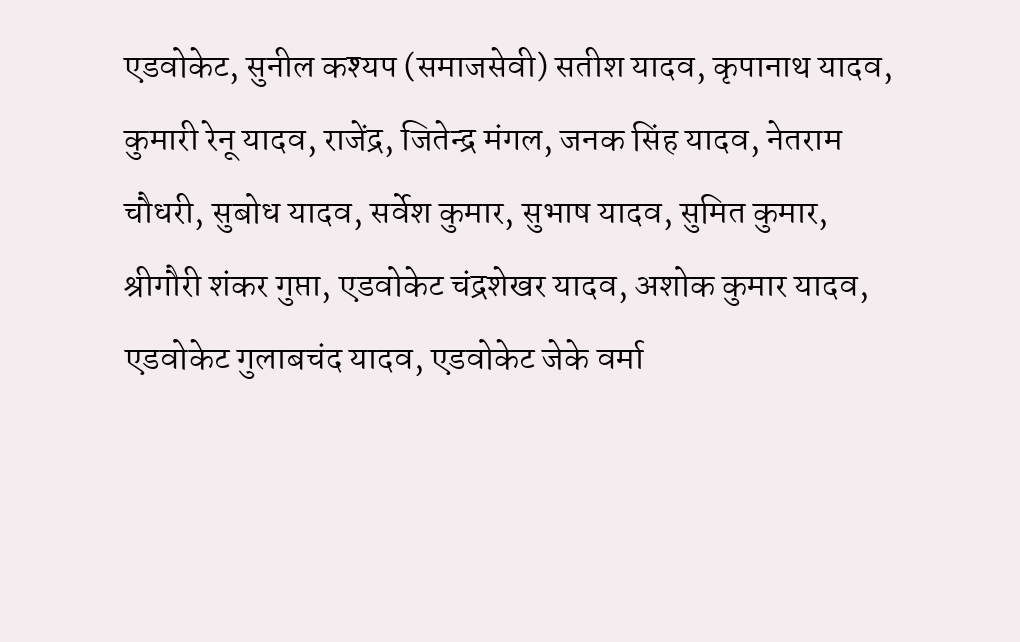एडवोकेट, सुनील कश्यप (समाजसेवी) सतीश यादव, कृपानाथ यादव, कुमारी रेनू यादव, राजेंद्र, जितेन्द्र मंगल, जनक सिंह यादव, नेतराम चौधरी, सुबोध यादव, सर्वेश कुमार, सुभाष यादव, सुमित कुमार, श्रीगौरी शंकर गुप्ता, एडवोकेट चंद्रशेखर यादव, अशोक कुमार यादव, एडवोकेट गुलाबचंद यादव, एडवोकेट जेके वर्मा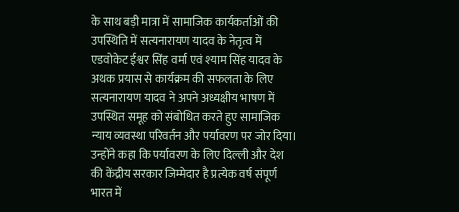के साथ बड़ी मात्रा में सामाजिक कार्यकर्ताओं की उपस्थिति में सत्यनारायण यादव के नेतृत्व में एडवोकेट ईश्वर सिंह वर्मा एवं श्याम सिंह यादव के अथक प्रयास से कार्यक्रम की सफलता के लिए सत्यनारायण यादव ने अपने अध्यक्षीय भाषण में उपस्थित समूह को संबोधित करते हुए सामाजिक न्याय व्यवस्था परिवर्तन और पर्यावरण पर जोर दिया।
उन्होंने कहा कि पर्यावरण के लिए दिल्ली और देश की केंद्रीय सरकार जिम्मेदार है प्रत्येक वर्ष संपूर्ण भारत में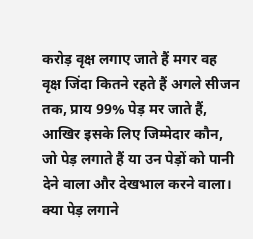करोड़ वृक्ष लगाए जाते हैं मगर वह वृक्ष जिंदा कितने रहते हैं अगले सीजन तक, प्राय 99% पेड़ मर जाते हैं, आखिर इसके लिए जिम्मेदार कौन, जो पेड़ लगाते हैं या उन पेड़ों को पानी देने वाला और देखभाल करने वाला। क्या पेड़ लगाने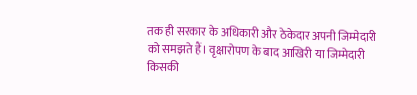तक ही सरकार के अधिकारी और ठेकेदार अपनी जिम्मेदारी को समझते हैं। वृक्षारोपण के बाद आखिरी या जिम्मेदारी किसकी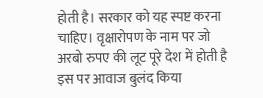होती है। सरकार को यह स्पष्ट करना चाहिए। वृक्षारोपण के नाम पर जो अरबो रुपए की लूट पूरे देश में होती है इस पर आवाज बुलंद किया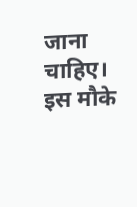जाना चाहिए। इस मौके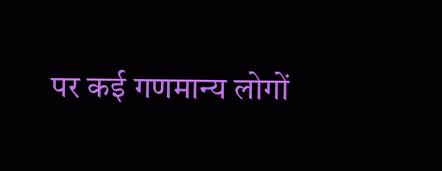पर कई गणमान्य लोगों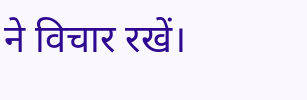ने विचार रखें।